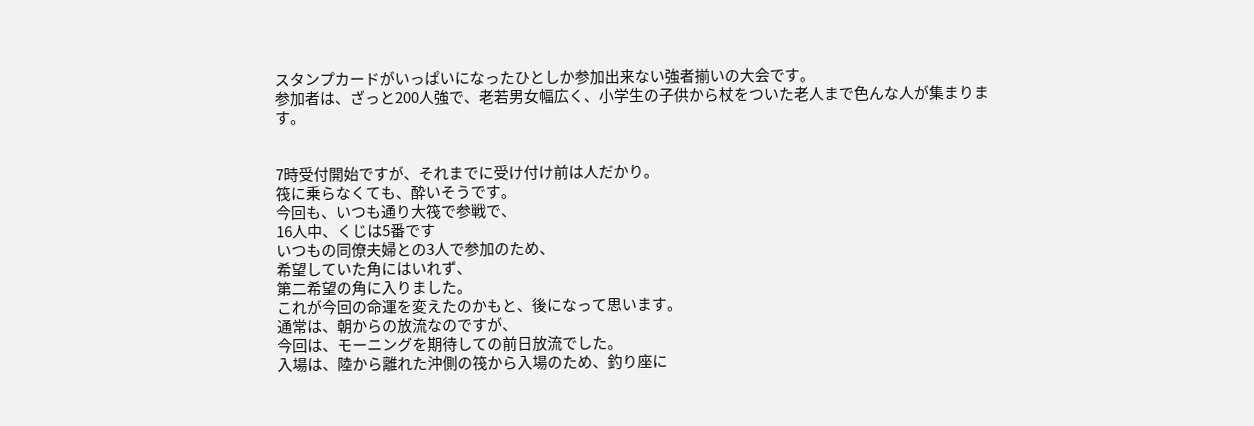スタンプカードがいっぱいになったひとしか参加出来ない強者揃いの大会です。
参加者は、ざっと200人強で、老若男女幅広く、小学生の子供から杖をついた老人まで色んな人が集まります。


7時受付開始ですが、それまでに受け付け前は人だかり。
筏に乗らなくても、酔いそうです。
今回も、いつも通り大筏で参戦で、
16人中、くじは5番です
いつもの同僚夫婦との3人で参加のため、
希望していた角にはいれず、
第二希望の角に入りました。
これが今回の命運を変えたのかもと、後になって思います。
通常は、朝からの放流なのですが、
今回は、モーニングを期待しての前日放流でした。
入場は、陸から離れた沖側の筏から入場のため、釣り座に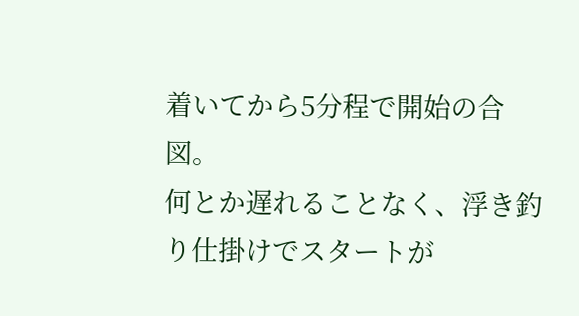着いてから5分程で開始の合図。
何とか遅れることなく、浮き釣り仕掛けでスタートが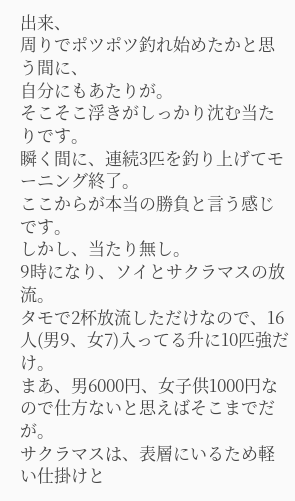出来、
周りでポツポツ釣れ始めたかと思う間に、
自分にもあたりが。
そこそこ浮きがしっかり沈む当たりです。
瞬く間に、連続3匹を釣り上げてモーニング終了。
ここからが本当の勝負と言う感じです。
しかし、当たり無し。
9時になり、ソイとサクラマスの放流。
タモで2杯放流しただけなので、16人(男9、女7)入ってる升に10匹強だけ。
まあ、男6000円、女子供1000円なので仕方ないと思えばそこまでだが。
サクラマスは、表層にいるため軽い仕掛けと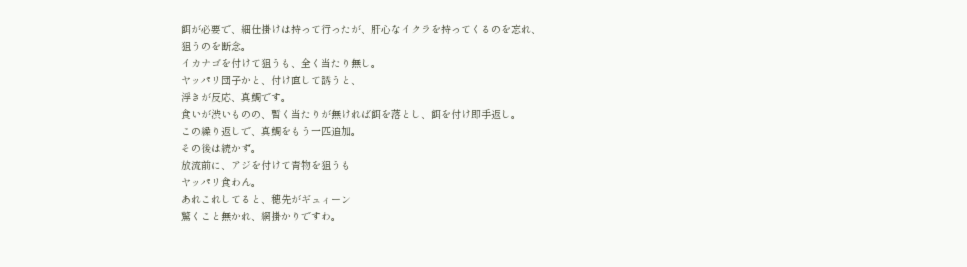餌が必要で、細仕掛けは持って行ったが、肝心なイクラを持ってくるのを忘れ、
狙うのを断念。
イカナゴを付けて狙うも、全く当たり無し。
ヤッパリ団子かと、付け直して誘うと、
浮きが反応、真鯛です。
食いが渋いものの、暫く当たりが無ければ餌を落とし、餌を付け即手返し。
この繰り返しで、真鯛をもう一匹追加。
その後は続かず。
放流前に、アジを付けて青物を狙うも
ヤッパリ食わん。
あれこれしてると、穂先がギュィーン
驚くこと無かれ、網掛かりですわ。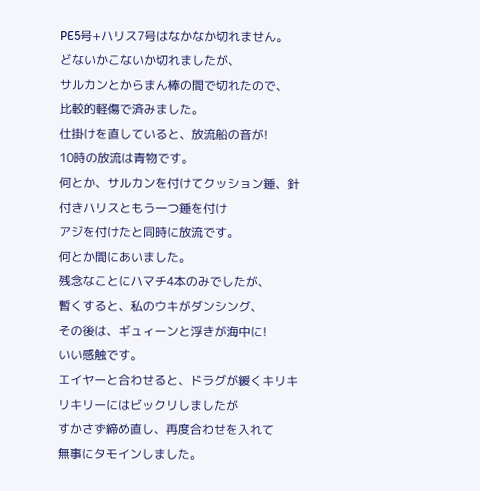PE5号+ハリス7号はなかなか切れません。
どないかこないか切れましたが、
サルカンとからまん棒の間で切れたので、
比較的軽傷で済みました。
仕掛けを直していると、放流船の音が!
10時の放流は青物です。
何とか、サルカンを付けてクッション錘、針付きハリスともう一つ錘を付け
アジを付けたと同時に放流です。
何とか間にあいました。
残念なことにハマチ4本のみでしたが、
暫くすると、私のウキがダンシング、
その後は、ギュィーンと浮きが海中に!
いい感触です。
エイヤーと合わせると、ドラグが緩くキリキリキリーにはビックリしましたが
すかさず締め直し、再度合わせを入れて
無事にタモインしました。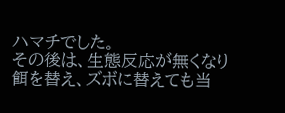ハマチでした。
その後は、生態反応が無くなり
餌を替え、ズボに替えても当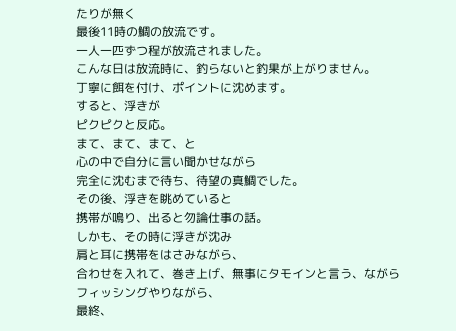たりが無く
最後11時の鯛の放流です。
一人一匹ずつ程が放流されました。
こんな日は放流時に、釣らないと釣果が上がりません。
丁寧に餌を付け、ポイントに沈めます。
すると、浮きが
ピクピクと反応。
まて、まて、まて、と
心の中で自分に言い聞かせながら
完全に沈むまで待ち、待望の真鯛でした。
その後、浮きを眺めていると
携帯が鳴り、出ると勿論仕事の話。
しかも、その時に浮きが沈み
肩と耳に携帯をはさみながら、
合わせを入れて、巻き上げ、無事にタモインと言う、ながらフィッシングやりながら、
最終、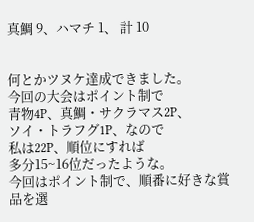真鯛 9、ハマチ 1、 計 10


何とかツヌケ達成できました。
今回の大会はポイント制で
青物4P、真鯛・サクラマス2P、
ソイ・トラフグ1P、なので
私は22P、順位にすれば
多分15~16位だったような。
今回はポイント制で、順番に好きな賞品を選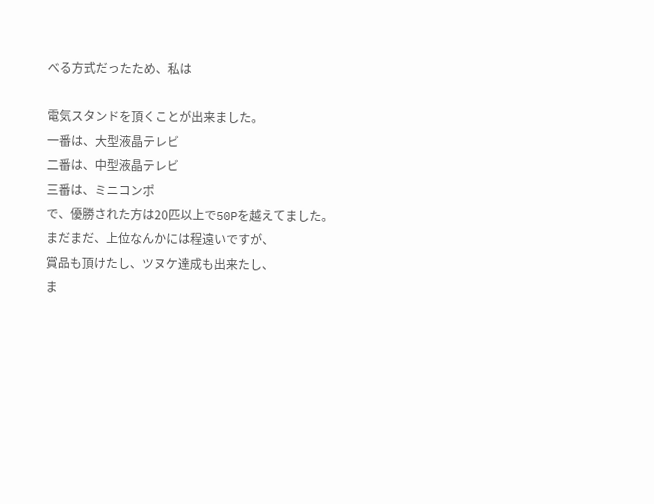べる方式だったため、私は

電気スタンドを頂くことが出来ました。
一番は、大型液晶テレビ
二番は、中型液晶テレビ
三番は、ミニコンポ
で、優勝された方は20匹以上で50Pを越えてました。
まだまだ、上位なんかには程遠いですが、
賞品も頂けたし、ツヌケ達成も出来たし、
ま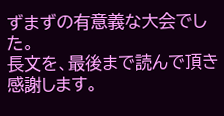ずまずの有意義な大会でした。
長文を、最後まで読んで頂き感謝します。